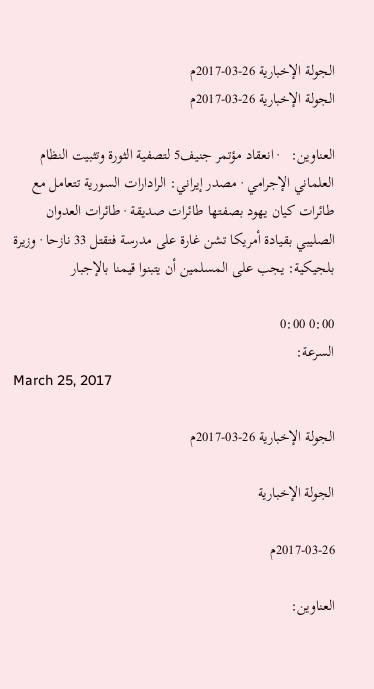الجولة الإخبارية 26-03-2017م
الجولة الإخبارية 26-03-2017م

العناوين:   · انعقاد مؤتمر جنيف5 لتصفية الثورة وتثبيت النظام العلماني الإجرامي · مصدر إيراني: الرادارات السورية تتعامل مع طائرات كيان يهود بصفتها طائرات صديقة · طائرات العدوان الصليبي بقيادة أمريكا تشن غارة على مدرسة فتقتل 33 نازحا · وزيرة بلجيكية: يجب على المسلمين أن يتبنوا قيمنا بالإجبار

0:00 0:00
السرعة:
March 25, 2017

الجولة الإخبارية 26-03-2017م

الجولة الإخبارية

2017-03-26م

العناوين: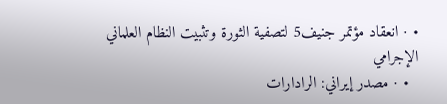• · انعقاد مؤتمر جنيف5 لتصفية الثورة وتثبيت النظام العلماني الإجرامي
  • · مصدر إيراني: الرادارات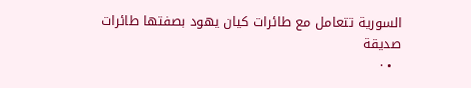السورية تتعامل مع طائرات كيان يهود بصفتها طائرات صديقة
  • ·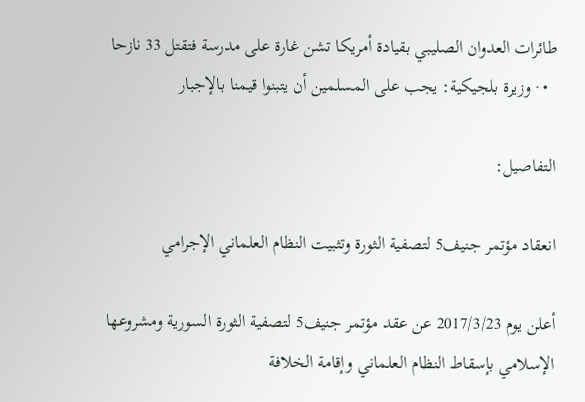طائرات العدوان الصليبي بقيادة أمريكا تشن غارة على مدرسة فتقتل 33 نازحا
  • · وزيرة بلجيكية: يجب على المسلمين أن يتبنوا قيمنا بالإجبار

التفاصيل:

انعقاد مؤتمر جنيف5 لتصفية الثورة وتثبيت النظام العلماني الإجرامي

أعلن يوم 2017/3/23 عن عقد مؤتمر جنيف5 لتصفية الثورة السورية ومشروعها الإسلامي بإسقاط النظام العلماني وإقامة الخلافة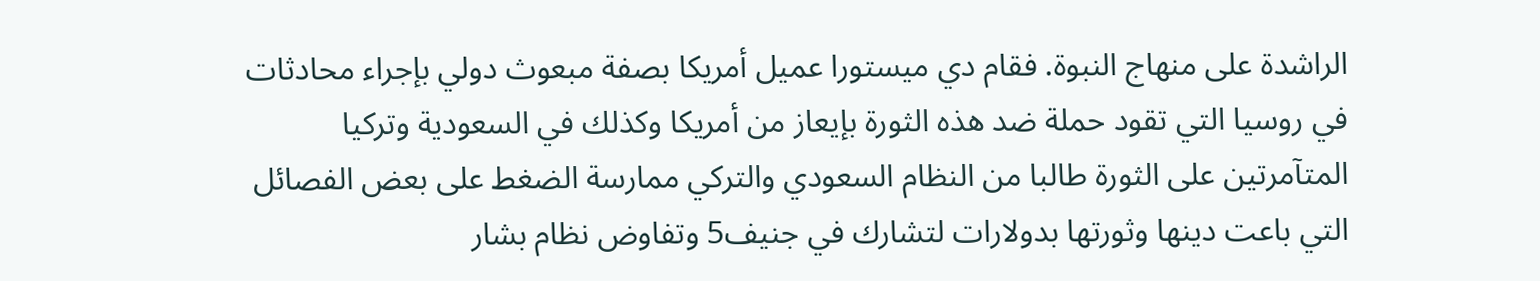الراشدة على منهاج النبوة. فقام دي ميستورا عميل أمريكا بصفة مبعوث دولي بإجراء محادثات في روسيا التي تقود حملة ضد هذه الثورة بإيعاز من أمريكا وكذلك في السعودية وتركيا المتآمرتين على الثورة طالبا من النظام السعودي والتركي ممارسة الضغط على بعض الفصائل التي باعت دينها وثورتها بدولارات لتشارك في جنيف5 وتفاوض نظام بشار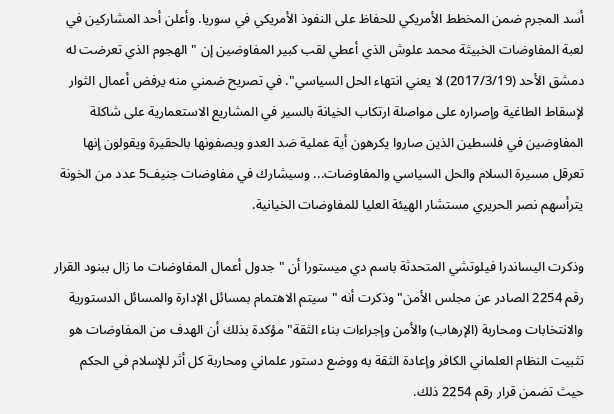أسد المجرم ضمن المخطط الأمريكي للحفاظ على النفوذ الأمريكي في سوريا. وأعلن أحد المشاركين في لعبة المفاوضات الخبيثة محمد علوش الذي أعطي لقب كبير المفاوضين إن "الهجوم الذي تعرضت له دمشق الأحد (2017/3/19) لا يعني انتهاء الحل السياسي". في تصريح ضمني منه يرفض أعمال الثوار لإسقاط الطاغية وإصراره على مواصلة ارتكاب الخيانة بالسير في المشاريع الاستعمارية على شاكلة المفاوضين في فلسطين الذين صاروا يكرهون أية عملية ضد العدو ويصفونها بالحقيرة ويقولون إنها تعرقل مسيرة السلام والحل السياسي والمفاوضات... وسيشارك في مفاوضات جنيف5 عدد من الخونة يترأسهم نصر الحريري مستشار الهيئة العليا للمفاوضات الخيانية.

وذكرت اليساندرا فيلوتشي المتحدثة باسم دي ميستورا أن "جدول أعمال المفاوضات ما زال ببنود القرار رقم 2254 الصادر عن مجلس الأمن" وذكرت أنه "سيتم الاهتمام بمسائل الإدارة والمسائل الدستورية والانتخابات ومحاربة (الإرهاب) والأمن وإجراءات بناء الثقة" مؤكدة بذلك أن الهدف من المفاوضات هو تثبيت النظام العلماني الكافر وإعادة الثقة به ووضع دستور علماني ومحاربة كل أثر للإسلام في الحكم حيث تضمن قرار رقم 2254 ذلك.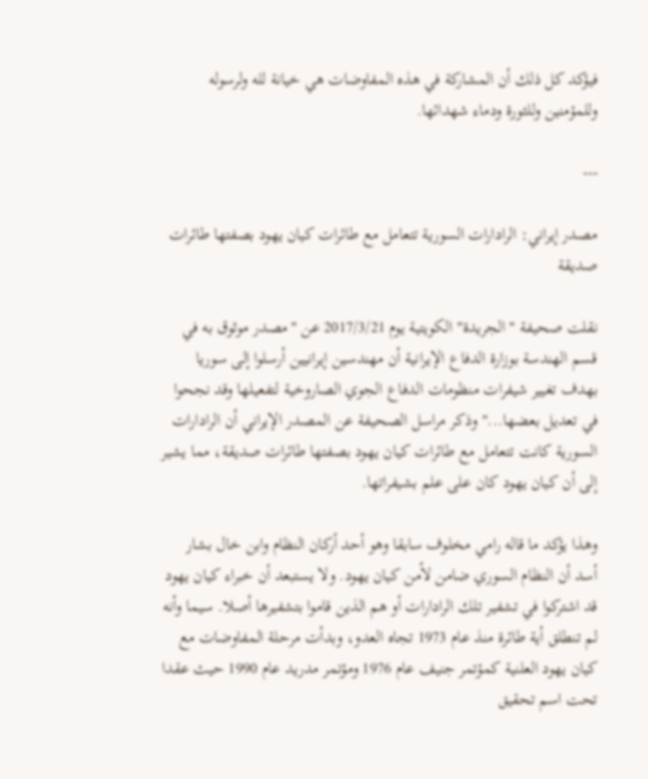فيؤكد كل ذلك أن المشاركة في هذه المفاوضات هي خيانة لله ولرسوله وللمؤمنين وللثورة ودماء شهدائها.

---

مصدر إيراني: الرادارات السورية تتعامل مع طائرات كيان يهود بصفتها طائرات صديقة

نقلت صحيفة "الجريدة" الكويتية يوم 2017/3/21 عن "مصدر موثوق به في قسم الهندسة بوزارة الدفاع الإيرانية أن مهندسين إيرانيين أرسلوا إلى سوريا بهدف تغيير شيفرات منظومات الدفاع الجوي الصاروخية لتفعيلها وقد نجحوا في تعديل بعضها..." وذكر مراسل الصحيفة عن المصدر الإيراني أن الرادارات السورية كانت تتعامل مع طائرات كيان يهود بصفتها طائرات صديقة، مما يشير إلى أن كيان يهود كان على علم بشيفراتها.

وهذا يؤكد ما قاله رامي مخلوف سابقا وهو أحد أركان النظام وابن خال بشار أسد أن النظام السوري ضامن لأمن كيان يهود. ولا يستبعد أن خبراء كيان يهود قد اشتركوا في تشفير تلك الرادارات أو هم الذين قاموا بتشفيرها أصلا. سيما وأنه لم تنطلق أية طائرة منذ عام 1973 تجاه العدو، وبدأت مرحلة المفاوضات مع كيان يهود العلنية كمؤتمر جنيف عام 1976 ومؤتمر مدريد عام 1990 حيث عقدا تحت اسم تحقيق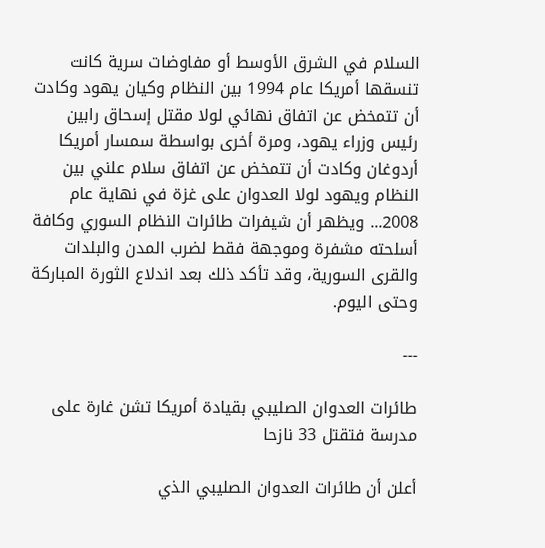السلام في الشرق الأوسط أو مفاوضات سرية كانت تنسقها أمريكا عام 1994 بين النظام وكيان يهود وكادت أن تتمخض عن اتفاق نهائي لولا مقتل إسحاق رابين رئيس وزراء يهود، ومرة أخرى بواسطة سمسار أمريكا أردوغان وكادت أن تتمخض عن اتفاق سلام علني بين النظام ويهود لولا العدوان على غزة في نهاية عام 2008... ويظهر أن شيفرات طائرات النظام السوري وكافة أسلحته مشفرة وموجهة فقط لضرب المدن والبلدات والقرى السورية، وقد تأكد ذلك بعد اندلاع الثورة المباركة وحتى اليوم.

---

طائرات العدوان الصليبي بقيادة أمريكا تشن غارة على مدرسة فتقتل 33 نازحا

أعلن أن طائرات العدوان الصليبي الذي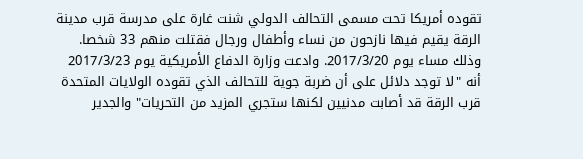تقوده أمريكا تحت مسمى التحالف الدولي شنت غارة على مدرسة قرب مدينة الرقة يقيم فيها نازحون من نساء وأطفال ورجال فقتلت منهم 33 شخصا. وذلك مساء يوم 2017/3/20. وادعت وزارة الدفاع الأمريكية يوم 2017/3/23 أنه "لا توجد دلائل على أن ضربة جوية للتحالف الذي تقوده الولايات المتحدة قرب الرقة قد أصابت مدنيين لكنها ستجري المزيد من التحريات" والجدير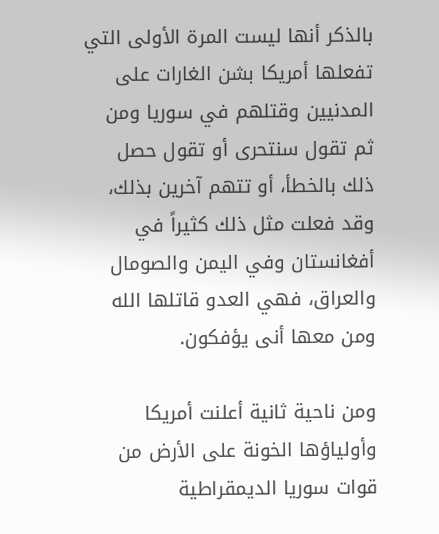بالذكر أنها ليست المرة الأولى التي تفعلها أمريكا بشن الغارات على المدنيين وقتلهم في سوريا ومن ثم تقول سنتحرى أو تقول حصل ذلك بالخطأ، أو تتهم آخرين بذلك، وقد فعلت مثل ذلك كثيراً في أفغانستان وفي اليمن والصومال والعراق، فهي العدو قاتلها الله ومن معها أنى يؤفكون.

ومن ناحية ثانية أعلنت أمريكا وأولياؤها الخونة على الأرض من قوات سوريا الديمقراطية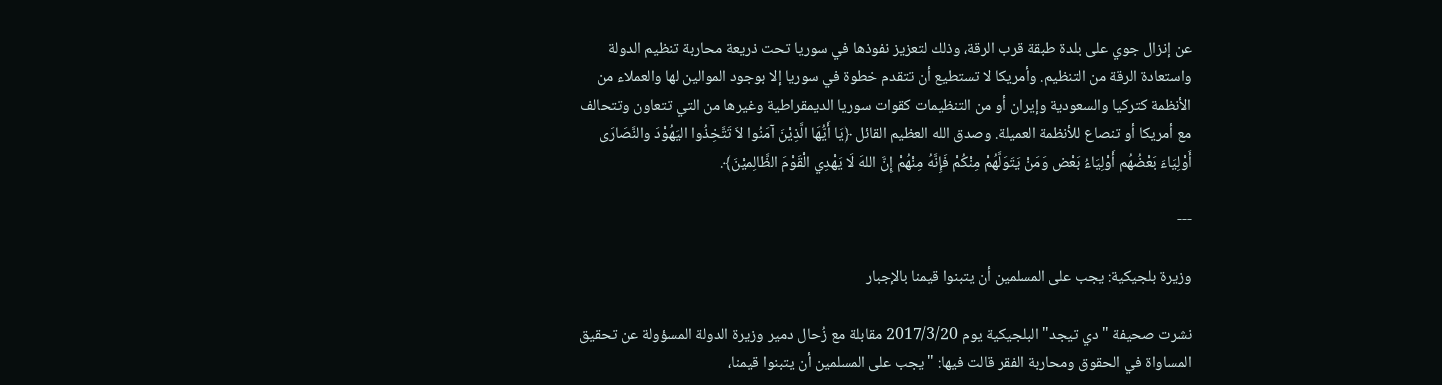عن إنزال جوي على بلدة طبقة قرب الرقة، وذلك لتعزيز نفوذها في سوريا تحت ذريعة محاربة تنظيم الدولة واستعادة الرقة من التنظيم. وأمريكا لا تستطيع أن تتقدم خطوة في سوريا إلا بوجود الموالين لها والعملاء من الأنظمة كتركيا والسعودية وإيران أو من التنظيمات كقوات سوريا الديمقراطية وغيرها من التي تتعاون وتتحالف مع أمريكا أو تنصاع للأنظمة العميلة. وصدق الله العظيم القائل ﴿يَا أَيُّهَا الَّذِيْنَ آمَنُوا لاَ تَتَّخِذُوا اليَهُوْدَ والنَّصَارَى أَوْلِيَاءَ بَعْضُهُم أَوْلِيَاءُ بَعْض وَمَنْ يَتَوَلَّهُمْ مِنْكُمْ فَإِنَّهُ مِنْهُمْ إِنَّ اللهَ لَا يَهْدِي الْقَوْمَ الظَّالِميْنَ﴾.

---

وزيرة بلجيكية: يجب على المسلمين أن يتبنوا قيمنا بالإجبار

نشرت صحيفة "دي تيجد" البلجيكية يوم 2017/3/20 مقابلة مع زُحال دمير وزيرة الدولة المسؤولة عن تحقيق المساواة في الحقوق ومحاربة الفقر قالت فيها: "يجب على المسلمين أن يتبنوا قيمنا،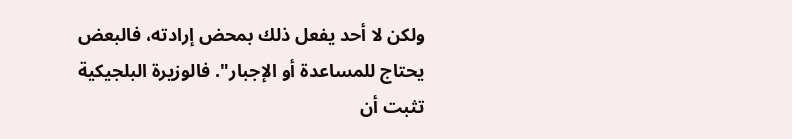ولكن لا أحد يفعل ذلك بمحض إرادته، فالبعض يحتاج للمساعدة أو الإجبار". فالوزيرة البلجيكية تثبت أن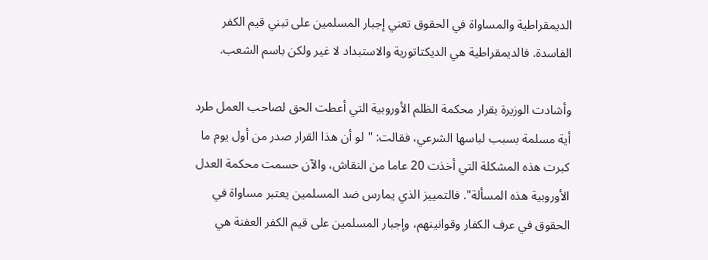الديمقراطية والمساواة في الحقوق تعني إجبار المسلمين على تبني قيم الكفر الفاسدة. فالديمقراطية هي الديكتاتورية والاستبداد لا غير ولكن باسم الشعب.

وأشادت الوزيرة بقرار محكمة الظلم الأوروبية التي أعطت الحق لصاحب العمل طرد أية مسلمة بسبب لباسها الشرعي، فقالت: "لو أن هذا القرار صدر من أول يوم ما كبرت هذه المشكلة التي أخذت 20 عاما من النقاش، والآن حسمت محكمة العدل الأوروبية هذه المسألة". فالتمييز الذي يمارس ضد المسلمين يعتبر مساواة في الحقوق في عرف الكفار وقوانينهم، وإجبار المسلمين على قيم الكفر العفنة هي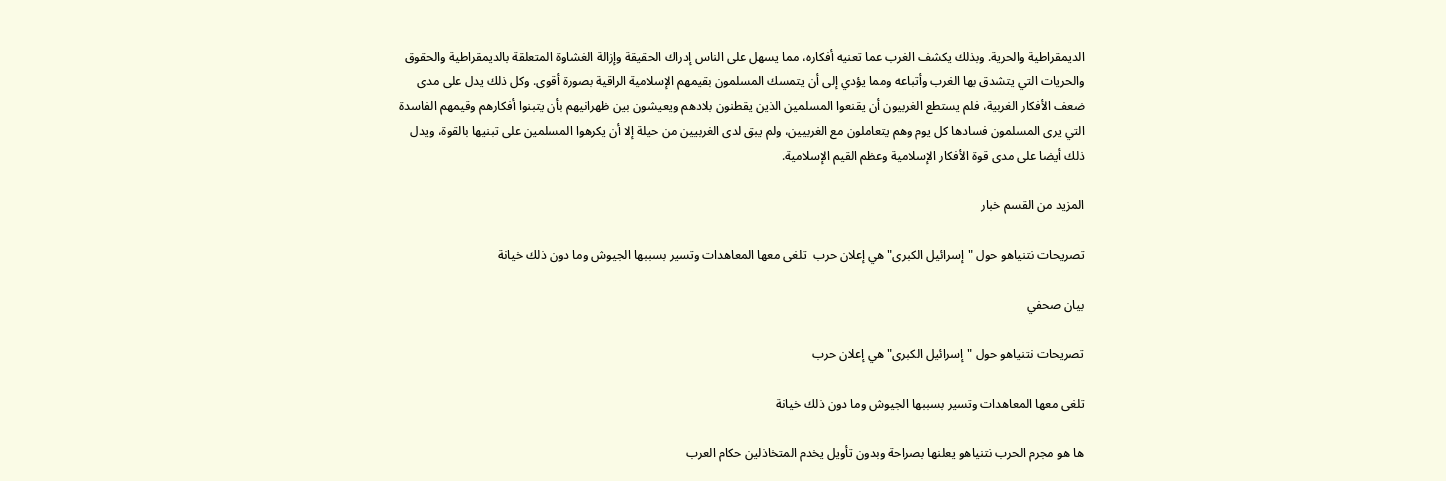الديمقراطية والحرية. وبذلك يكشف الغرب عما تعنيه أفكاره، مما يسهل على الناس إدراك الحقيقة وإزالة الغشاوة المتعلقة بالديمقراطية والحقوق والحريات التي يتشدق بها الغرب وأتباعه ومما يؤدي إلى أن يتمسك المسلمون بقيمهم الإسلامية الراقية بصورة أقوى. وكل ذلك يدل على مدى ضعف الأفكار الغربية، فلم يستطع الغربيون أن يقنعوا المسلمين الذين يقطنون بلادهم ويعيشون بين ظهرانيهم بأن يتبنوا أفكارهم وقيمهم الفاسدة التي يرى المسلمون فسادها كل يوم وهم يتعاملون مع الغربيين، ولم يبق لدى الغربيين من حيلة إلا أن يكرهوا المسلمين على تبنيها بالقوة، ويدل ذلك أيضا على مدى قوة الأفكار الإسلامية وعظم القيم الإسلامية.

المزيد من القسم خبار

تصريحات نتنياهو حول "إسرائيل الكبرى" هي إعلان حرب  تلغى معها المعاهدات وتسير بسببها الجيوش وما دون ذلك خيانة

بيان صحفي

تصريحات نتنياهو حول "إسرائيل الكبرى" هي إعلان حرب

تلغى معها المعاهدات وتسير بسببها الجيوش وما دون ذلك خيانة

ها هو مجرم الحرب نتنياهو يعلنها بصراحة وبدون تأويل يخدم المتخاذلين حكام العرب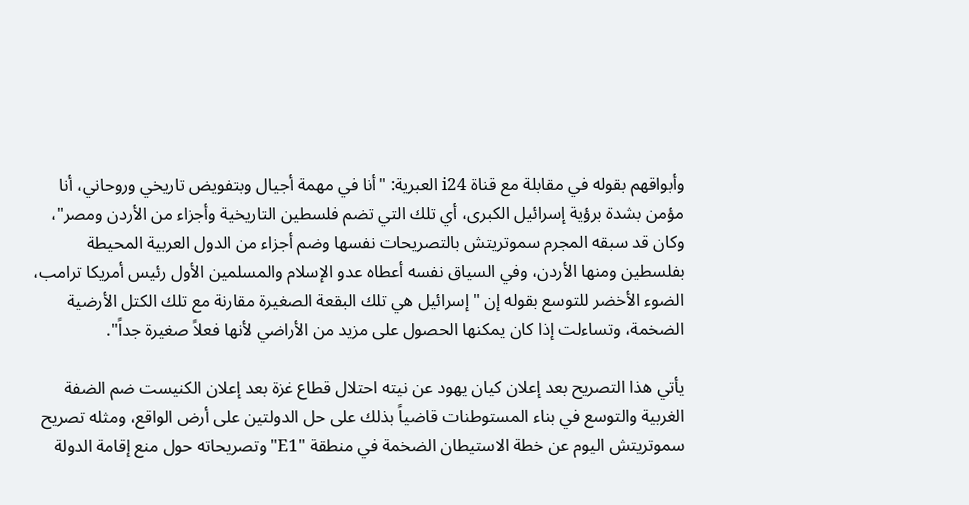وأبواقهم بقوله في مقابلة مع قناة i24 العبرية: "أنا في مهمة أجيال وبتفويض تاريخي وروحاني، أنا مؤمن بشدة برؤية إسرائيل الكبرى، أي تلك التي تضم فلسطين التاريخية وأجزاء من الأردن ومصر"، وكان قد سبقه المجرم سموتريتش بالتصريحات نفسها وضم أجزاء من الدول العربية المحيطة بفلسطين ومنها الأردن، وفي السياق نفسه أعطاه عدو الإسلام والمسلمين الأول رئيس أمريكا ترامب، الضوء الأخضر للتوسع بقوله إن "إسرائيل هي تلك البقعة الصغيرة مقارنة مع تلك الكتل الأرضية الضخمة، وتساءلت إذا كان يمكنها الحصول على مزيد من الأراضي لأنها فعلاً صغيرة جداً".

يأتي هذا التصريح بعد إعلان كيان يهود عن نيته احتلال قطاع غزة بعد إعلان الكنيست ضم الضفة الغربية والتوسع في بناء المستوطنات قاضياً بذلك على حل الدولتين على أرض الواقع، ومثله تصريح سموتريتش اليوم عن خطة الاستيطان الضخمة في منطقة "E1" وتصريحاته حول منع إقامة الدولة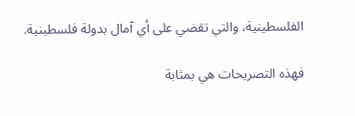الفلسطينية، والتي تقضي على أي آمال بدولة فلسطينية.

فهذه التصريحات هي بمثابة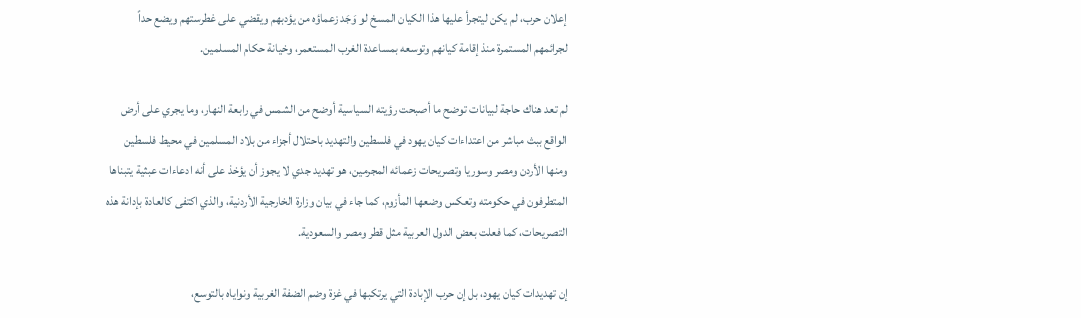إعلان حرب، لم يكن ليتجرأ عليها هذا الكيان المسخ لو وَجَد زعماؤه من يؤدبهم ويقضي على غطرستهم ويضع حداً لجرائمهم المستمرة منذ إقامة كيانهم وتوسعه بمساعدة الغرب المستعمر، وخيانة حكام المسلمين.

لم تعد هناك حاجة لبيانات توضح ما أصبحت رؤيته السياسية أوضح من الشمس في رابعة النهار، وما يجري على أرض الواقع ببث مباشر من اعتداءات كيان يهود في فلسطين والتهديد باحتلال أجزاء من بلاد المسلمين في محيط فلسطين ومنها الأردن ومصر وسوريا وتصريحات زعمائه المجرمين، هو تهديد جدي لا يجوز أن يؤخذ على أنه ادعاءات عبثية يتبناها المتطرفون في حكومته وتعكس وضعها المأزوم، كما جاء في بيان وزارة الخارجية الأردنية، والذي اكتفى كالعادة بإدانة هذه التصريحات، كما فعلت بعض الدول العربية مثل قطر ومصر والسعودية.

إن تهديدات كيان يهود، بل إن حرب الإبادة التي يرتكبها في غزة وضم الضفة الغربية ونواياه بالتوسع،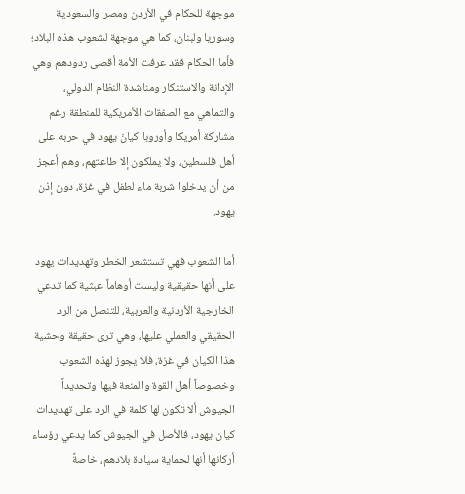موجهة للحكام في الأردن ومصر والسعودية وسوريا ولبنان، كما هي موجهة لشعوب هذه البلاد؛ فأما الحكام فقد عرفت الأمة أقصى ردودهم وهي الإدانة والاستنكار ومناشدة النظام الدولي، والتماهي مع الصفقات الأمريكية للمنطقة رغم مشاركة أمريكا وأوروبا كيانَ يهود في حربه على أهل فلسطين، ولا يملكون إلا طاعتهم، وهم أعجز من أن يدخلوا شربة ماء لطفل في غزة، دون إذن يهود.

أما الشعوب فهي تستشعر الخطر وتهديدات يهود على أنها حقيقية وليست أوهاماً عبثية كما تدعي الخارجية الأردنية والعربية، للتنصل من الرد الحقيقي والعملي عليها، وهي ترى حقيقة وحشية هذا الكيان في غزة، فلا يجوز لهذه الشعوب وخصوصاً أهل القوة والمنعة فيها وتحديداً الجيوش ألا تكون لها كلمة في الرد على تهديدات كيان يهود، فالأصل في الجيوش كما يدعي رؤساء أركانها أنها لحماية سيادة بلادهم، خاصةً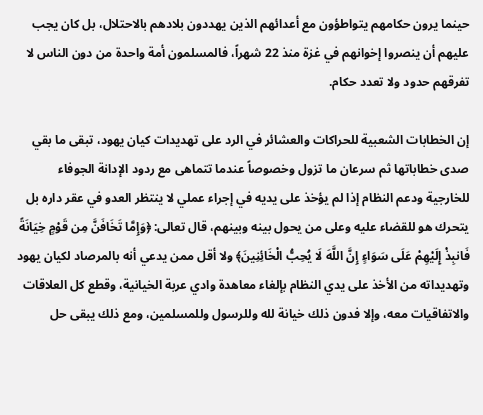حينما يرون حكامهم يتواطؤون مع أعدائهم الذين يهددون بلادهم بالاحتلال، بل كان يجب عليهم أن ينصروا إخوانهم في غزة منذ 22 شهراً، فالمسلمون أمة واحدة من دون الناس لا تفرقهم حدود ولا تعدد حكام.

إن الخطابات الشعبية للحراكات والعشائر في الرد على تهديدات كيان يهود، تبقى ما بقي صدى خطاباتها ثم سرعان ما تزول وخصوصاً عندما تتماهى مع ردود الإدانة الجوفاء للخارجية ودعم النظام إذا لم يؤخذ على يديه في إجراء عملي لا ينتظر العدو في عقر داره بل يتحرك هو للقضاء عليه وعلى من يحول بينه وبينهم، قال تعالى: ﴿وَإِمَّا تَخَافَنَّ مِن قَوْمٍ خِيَانَةً فَانبِذْ إِلَيْهِمْ عَلَى سَوَاءٍ إِنَّ اللَّهَ لَا يُحِبُّ الْخَائِنِينَ﴾ ولا أقل ممن يدعي أنه بالمرصاد لكيان يهود وتهديداته من الأخذ على يدي النظام بإلغاء معاهدة وادي عربة الخيانية، وقطع كل العلاقات والاتفاقيات معه، وإلا فدون ذلك خيانة لله وللرسول وللمسلمين، ومع ذلك يبقى حل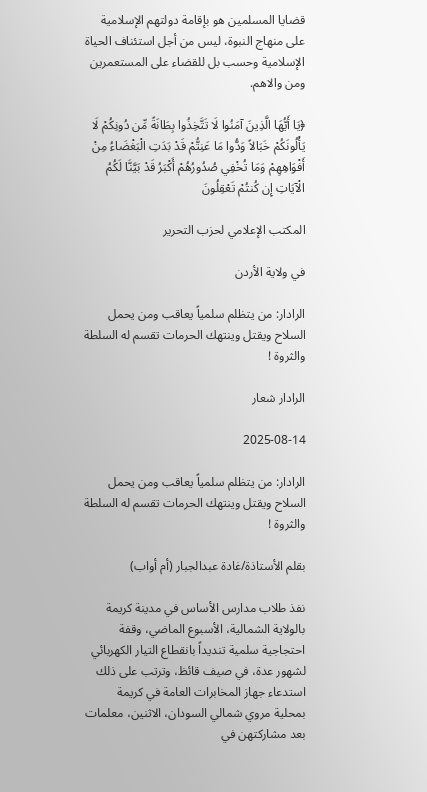قضايا المسلمين هو بإقامة دولتهم الإسلامية على منهاج النبوة، ليس من أجل استئناف الحياة الإسلامية وحسب بل للقضاء على المستعمرين ومن والاهم.

﴿يَا أَيُّهَا الَّذِينَ آمَنُوا لَا تَتَّخِذُوا بِطَانَةً مِّن دُونِكُمْ لَا يَأْلُونَكُمْ خَبَالاً وَدُّوا مَا عَنِتُّمْ قَدْ بَدَتِ الْبَغْضَاءُ مِنْ أَفْوَاهِهِمْ وَمَا تُخْفِي صُدُورُهُمْ أَكْبَرُ قَدْ بَيَّنَّا لَكُمُ الْآيَاتِ إِن كُنتُمْ تَعْقِلُونَ

المكتب الإعلامي لحزب التحرير

في ولاية الأردن

الرادار: من يتظلم سلمياً يعاقب ومن يحمل السلاح ويقتل وينتهك الحرمات تقسم له السلطة والثروة !

الرادار شعار

2025-08-14

الرادار: من يتظلم سلمياً يعاقب ومن يحمل السلاح ويقتل وينتهك الحرمات تقسم له السلطة والثروة !

بقلم الأستاذة/غادة عبدالجبار (أم أواب)

نفذ طلاب مدارس الأساس في مدينة كريمة بالولاية الشمالية، الأسبوع الماضي، وقفة احتجاجية سلمية تنديداً بانقطاع التيار الكهربائي لشهور عدة، في صيف قائظ، وترتب على ذلك استدعاء جهاز المخابرات العامة في كريمة بمحلية مروي شمالي السودان، الاثنين، معلمات بعد مشاركتهن في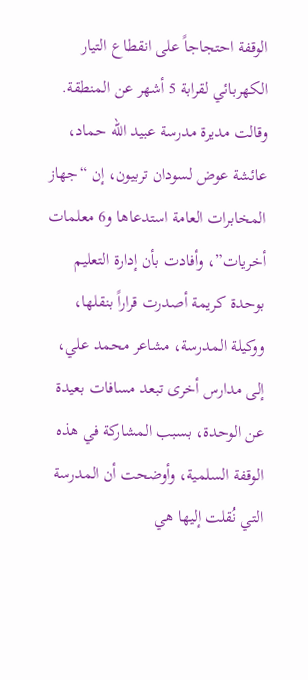الوقفة احتجاجاً على انقطاع التيار الكهربائي لقرابة 5 أشهر عن المنطقة. وقالت مديرة مدرسة عبيد الله حماد، عائشة عوض لسودان تربيون، إن “جهاز المخابرات العامة استدعاها و6 معلمات أخريات”، وأفادت بأن إدارة التعليم بوحدة كريمة أصدرت قراراً بنقلها، ووكيلة المدرسة، مشاعر محمد علي، إلى مدارس أخرى تبعد مسافات بعيدة عن الوحدة، بسبب المشاركة في هذه الوقفة السلمية، وأوضحت أن المدرسة التي نُقلت إليها هي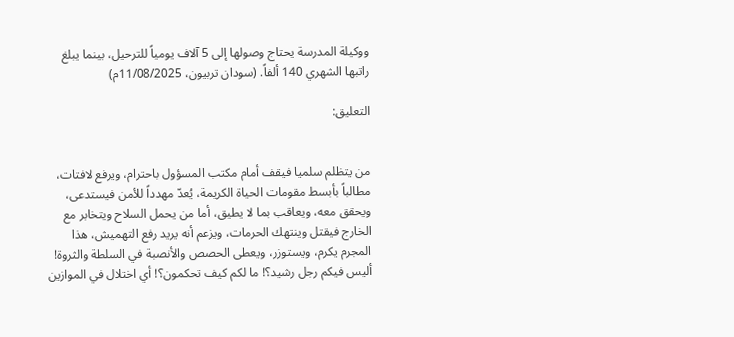ووكيلة المدرسة يحتاج وصولها إلى 5 آلاف يومياً للترحيل، بينما يبلغ راتبها الشهري 140 ألفاً. (سودان تربيون، 11/08/2025م)

التعليق:


من يتظلم سلميا فيقف أمام مكتب المسؤول باحترام، ويرفع لافتات، مطالباً بأبسط مقومات الحياة الكريمة، يُعدّ مهدداً للأمن فيستدعى، ويحقق معه، ويعاقب بما لا يطيق، أما من يحمل السلاح ويتخابر مع الخارج فيقتل وينتهك الحرمات، ويزعم أنه يريد رفع التهميش، هذا المجرم يكرم، ويستوزر، ويعطى الحصص والأنصبة في السلطة والثروة! أليس فيكم رجل رشيد؟! ما لكم كيف تحكمون؟! أي اختلال في الموازين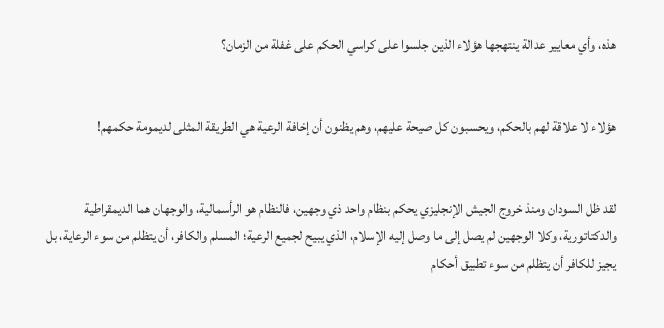هذه، وأي معايير عدالة ينتهجها هؤلاء الذين جلسوا على كراسي الحكم على غفلة من الزمان؟


هؤلاء لا علاقة لهم بالحكم، ويحسبون كل صيحة عليهم، وهم يظنون أن إخافة الرعية هي الطريقة المثلى لديمومة حكمهم!


لقد ظل السودان ومنذ خروج الجيش الإنجليزي يحكم بنظام واحد ذي وجهين، فالنظام هو الرأسمالية، والوجهان هما الديمقراطية والدكتاتورية، وكلا الوجهين لم يصل إلى ما وصل إليه الإسلام، الذي يبيح لجميع الرعية؛ المسلم والكافر، أن يتظلم من سوء الرعاية، بل يجيز للكافر أن يتظلم من سوء تطبيق أحكام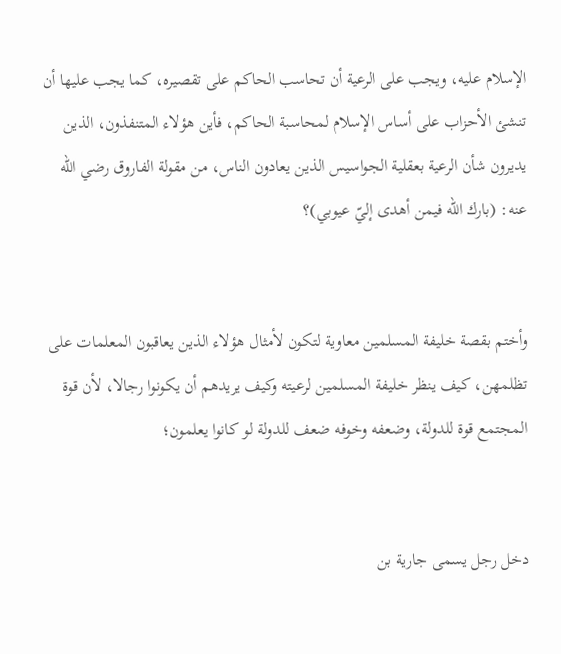الإسلام عليه، ويجب على الرعية أن تحاسب الحاكم على تقصيره، كما يجب عليها أن تنشئ الأحزاب على أساس الإسلام لمحاسبة الحاكم، فأين هؤلاء المتنفذون، الذين يديرون شأن الرعية بعقلية الجواسيس الذين يعادون الناس، من مقولة الفاروق رضي الله عنه: (بارك الله فيمن أهدى إليّ عيوبي)؟


وأختم بقصة خليفة المسلمين معاوية لتكون لأمثال هؤلاء الذين يعاقبون المعلمات على تظلمهن، كيف ينظر خليفة المسلمين لرعيته وكيف يريدهم أن يكونوا رجالا، لأن قوة المجتمع قوة للدولة، وضعفه وخوفه ضعف للدولة لو كانوا يعلمون؛


دخل رجل يسمى جارية بن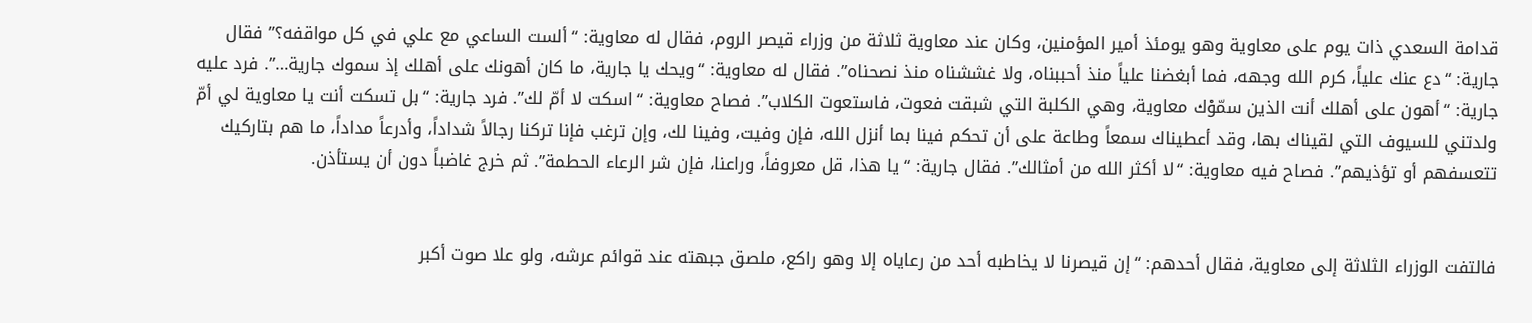قدامة السعدي ذات يوم على معاوية وهو يومئذ أمير المؤمنين، وكان عند معاوية ثلاثة من وزراء قيصر الروم، فقال له معاوية: “ألست الساعي مع علي في كل مواقفه؟” فقال جارية: “دع عنك علياً، كرم الله وجهه، فما أبغضنا علياً منذ أحببناه، ولا غششناه منذ نصحناه”. فقال له معاوية: “ويحك يا جارية، ما كان أهونك على أهلك إذ سموك جارية…”. فرد عليه جارية: “أهون على أهلك أنت الذين سمّوْك معاوية، وهي الكلبة التي شبقت فعوت، فاستعوت الكلاب”. فصاح معاوية: “اسكت لا أمّ لك”. فرد جارية: “بل تسكت أنت يا معاوية لي أمّ ولدتني للسيوف التي لقيناك بها، وقد أعطيناك سمعاً وطاعة على أن تحكم فينا بما أنزل الله، فإن وفيت، وفينا لك، وإن ترغب فإنا تركنا رجالاً شداداً، وأدرعاً مداداً، ما هم بتاركيك تتعسفهم أو تؤذيهم”. فصاح فيه معاوية: “لا أكثر الله من أمثالك”. فقال جارية: “يا هذا، قل معروفاً، وراعنا، فإن شر الرعاء الحطمة”. ثم خرج غاضباً دون أن يستأذن.


فالتفت الوزراء الثلاثة إلى معاوية، فقال أحدهم: “إن قيصرنا لا يخاطبه أحد من رعاياه إلا وهو راكع، ملصق جبهته عند قوائم عرشه، ولو علا صوت أكبر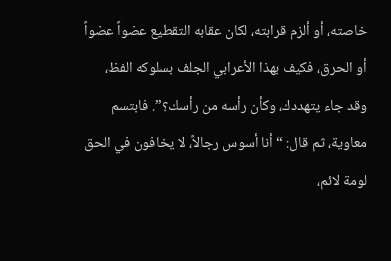خاصته، أو ألزم قرابته، لكان عقابه التقطيع عضواً عضواً أو الحرق، فكيف بهذا الأعرابي الجلف بسلوكه الفظ، وقد جاء يتهددك، وكأن رأسه من رأسك؟”. فابتسم معاوية، ثم قال: “أنا أسوس رجالاً، لا يخافون في الحق لومة لائم،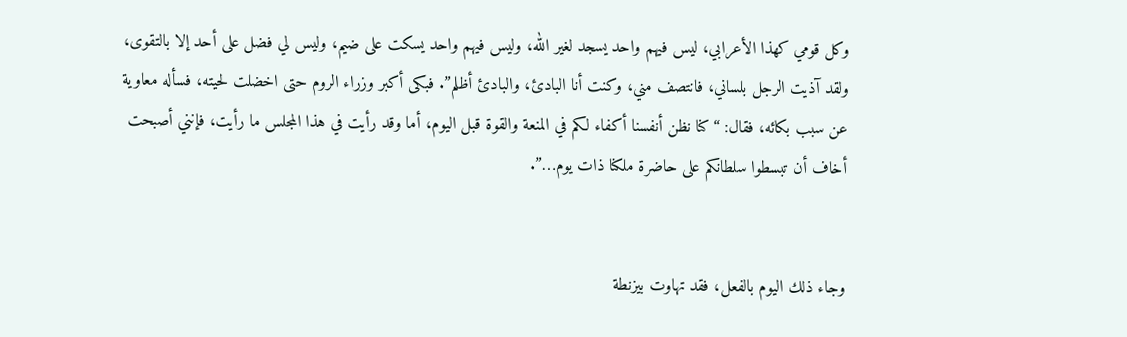وكل قومي كهذا الأعرابي، ليس فيهم واحد يسجد لغير الله، وليس فيهم واحد يسكت على ضيم، وليس لي فضل على أحد إلا بالتقوى، ولقد آذيت الرجل بلساني، فانتصف مني، وكنت أنا البادئ، والبادئ أظلم”. فبكى أكبر وزراء الروم حتى اخضلت لحيته، فسأله معاوية عن سبب بكائه، فقال: “كنا نظن أنفسنا أكفاء لكم في المنعة والقوة قبل اليوم، أما وقد رأيت في هذا المجلس ما رأيت، فإنني أصبحت أخاف أن تبسطوا سلطانكم على حاضرة ملكنا ذات يوم…”.


وجاء ذلك اليوم بالفعل، فقد تهاوت بيزنطة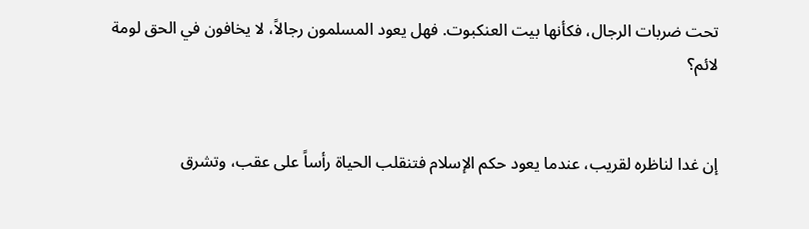تحت ضربات الرجال، فكأنها بيت العنكبوت. فهل يعود المسلمون رجالاً، لا يخافون في الحق لومة لائم؟


إن غدا لناظره لقريب، عندما يعود حكم الإسلام فتنقلب الحياة رأساً على عقب، وتشرق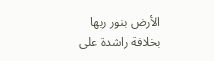الأرض بنور ربها بخلافة راشدة على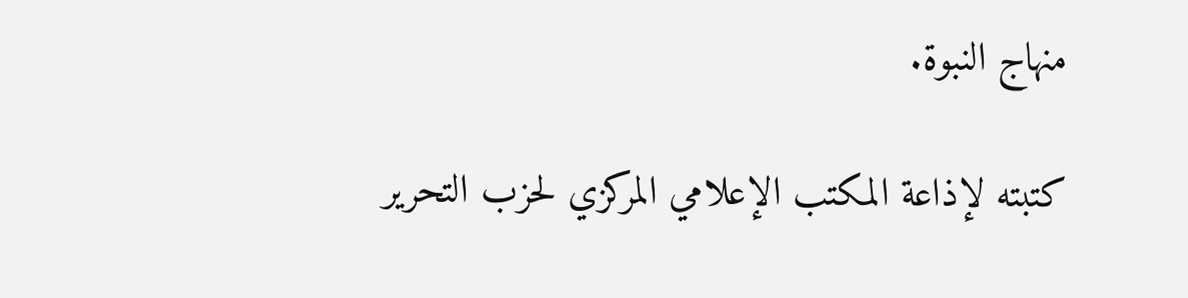منهاج النبوة.

كتبته لإذاعة المكتب الإعلامي المركزي لحزب التحرير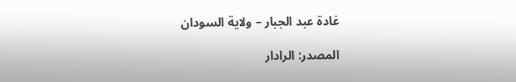غادة عبد الجبار – ولاية السودان

المصدر: الرادار